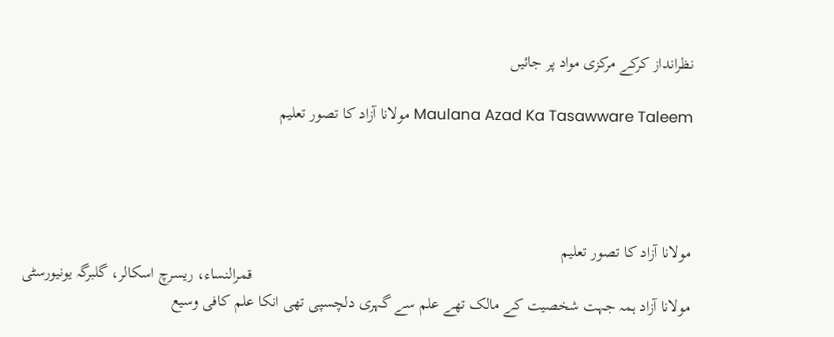نظرانداز کرکے مرکزی مواد پر جائیں

Maulana Azad Ka Tasawware Taleem مولانا آزاد کا تصور تعلیم




مولانا آزاد کا تصور تعلیم
                                                                                                             قمرالنساء، ریسرچ اسکالر، گلبرگہ یونیورسٹی
مولانا آزاد ہمہ جہت شخصیت کے مالک تھے علم سے گہری دلچسپی تھی انکا علم کافی وسیع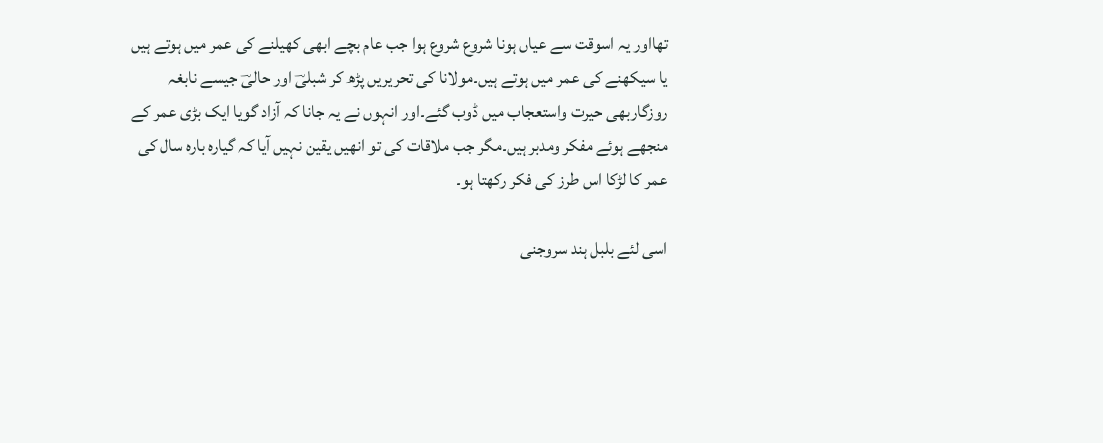تھااور یہ اسوقت سے عیاں ہونا شروع شروع ہوا جب عام بچے ابھی کھیلنے کی عمر میں ہوتے ہیں یا سیکھنے کی عمر میں ہوتے ہیں۔مولانا کی تحریریں پڑھ کر شبلیؔ اور حالیؔ جیسے نابغہ روزگاربھی حیرت واستعجاب میں ڈوب گئے۔اور انہوں نے یہ جانا کہ آزاد گویا ایک بڑی عمر کے منجھے ہوئے مفکر ومدبر ہیں۔مگر جب ملاقات کی تو انھیں یقین نہیں آیا کہ گیارہ بارہ سال کی عمر کا لڑکا اس طرز کی فکر رکھتا ہو۔

اسی لئے بلبل ہند سروجنی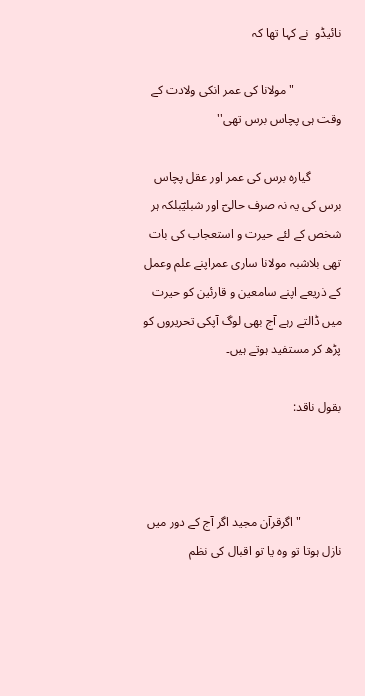نائیڈو  نے کہا تھا کہ

               "مولانا کی عمر انکی ولادت کے وقت ہی پچاس برس تھی''

          گیارہ برس کی عمر اور عقل پچاس برس کی یہ نہ صرف حالیؔ اور شبلیؔبلکہ ہر شخص کے لئے حیرت و استعجاب کی بات تھی بلاشبہ مولانا ساری عمراپنے علم وعمل کے ذریعے اپنے سامعین و قارئین کو حیرت میں ڈالتے رہے آج بھی لوگ آپکی تحریروں کو پڑھ کر مستفید ہوتے ہیں۔

بقول ناقد:



             " اگرقرآن مجید اگر آج کے دور میں نازل ہوتا تو وہ یا تو اقبال کی نظم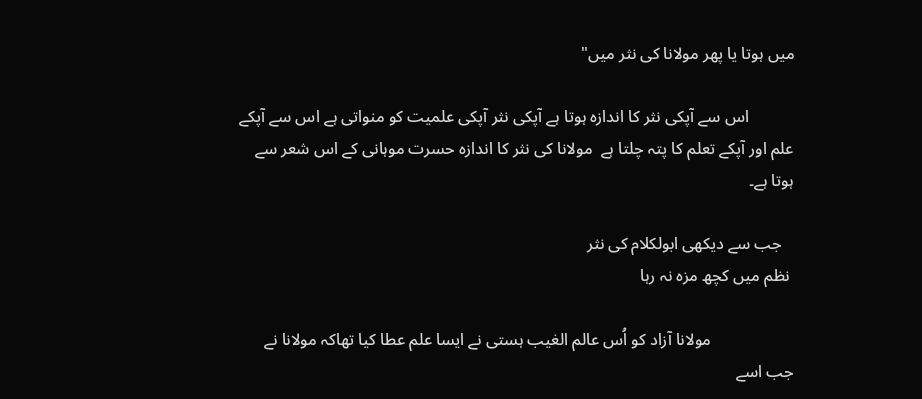میں ہوتا یا پھر مولانا کی نثر میں"

           اس سے آپکی نثر کا اندازہ ہوتا ہے آپکی نثر آپکی علمیت کو منواتی ہے اس سے آپکے علم اور آپکے تعلم کا پتہ چلتا ہے  مولانا کی نثر کا اندازہ حسرت موہانی کے اس شعر سے ہوتا ہے۔

   جب سے دیکھی ابولکلام کی نثر
 نظم میں کچھ مزہ نہ رہا

                    مولانا آزاد کو اُس عالم الغیب ہستی نے ایسا علم عطا کیا تھاکہ مولانا نے جب اسے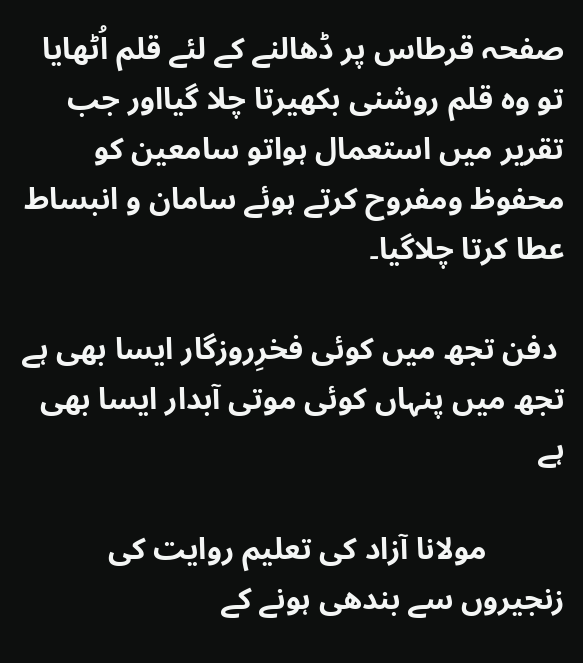صفحہ قرطاس پر ڈھالنے کے لئے قلم اُٹھایا تو وہ قلم روشنی بکھیرتا چلا گیااور جب تقریر میں استعمال ہواتو سامعین کو محفوظ ومفروح کرتے ہوئے سامان و انبساط عطا کرتا چلاگیا۔

 دفن تجھ میں کوئی فخرِروزگار ایسا بھی ہے
تجھ میں پنہاں کوئی موتی آبدار ایسا بھی ہے

          مولانا آزاد کی تعلیم روایت کی زنجیروں سے بندھی ہونے کے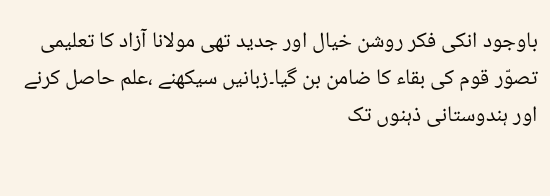باوجود انکی فکر روشن خیال اور جدید تھی مولانا آزاد کا تعلیمی تصوّر قوم کی بقاء کا ضامن بن گیا۔زبانیں سیکھنے ،علم حاصل کرنے اور ہندوستانی ذہنوں تک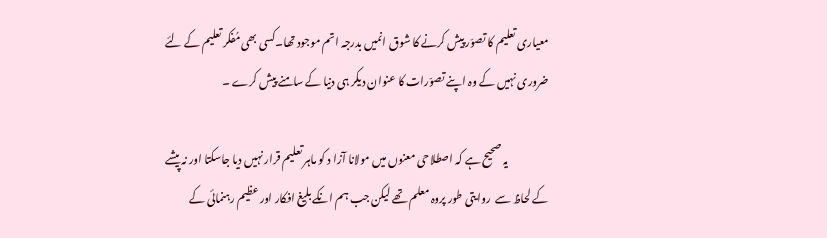معیاری تعلیم کا تصوّر پیش کرنے کا شوق انمیں بدرجہ اتم موجود تھا۔کسی بھی مُفکر تعلیم کے لئے ضروری نہیں کے وہ اپنے تصوّرات کا عنوان دیکر ہی دنیا کے سامنے پیش کرے ۔

                   یہ صحیح ہے کہ اصطلاحی معنوں میں مولانا آزا د کو ماہر تعلیم قرار نہیں دیا جاسکتا اور نہ پیشے کے لحاظ سے  روایتی طور پروہ معلم تھے لیکن جب ہم انکے بلیغ افکار اور عظیم رہنمائی کے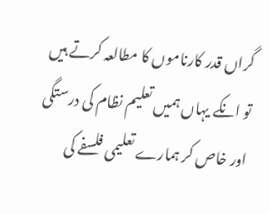گراں قدر کارناموں کا مطالعہ کرتے ہیں تو انکے یہاں ہمیں تعلیم نظام کی درستگی اور خاص کر ہمارے تعلیمی فلسفے کی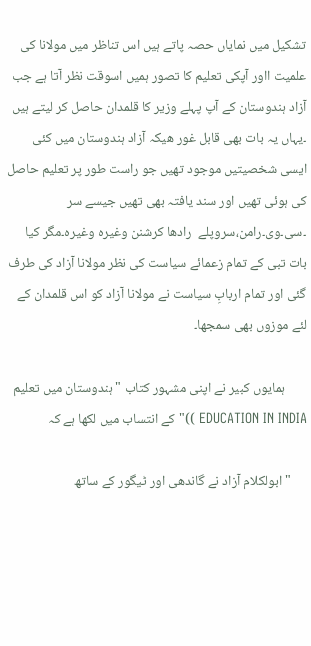تشکیل میں نمایاں حصہ پاتے ہیں اس تناظر میں مولانا کی علمیت ااور آپکی تعلیم کا تصور ہمیں اسوقت نظر آتا ہے جب آزاد ہندوستان کے آپ پہلے وزیر کا قلمدان حاصل کر لیتے ہیں ۔یہاں یہ بات بھی قابل غور ھیکہ آزاد ہندوستان میں کئی ایسی شخصیتیں موجود تھیں جو راست طور پر تعلیم حاصل کی ہوئی تھیں اور سند یافتہ بھی تھیں جیسے سر ۔سی۔وی۔رامن،سروپلے  رادھا کرشنن وغیرہ وغیرہ۔مگر کیا بات تبی کے تمام زعمائے سیاست کی نظر مولانا آزاد کی طرف گئی اور تمام اربابِ سیاست نے مولانا آزاد کو اس قلمدان کے لئے موزوں بھی سمجھا۔

       ہمایوں کبیر نے اپنی مشہور کتاب "ہندوستان میں تعلیم EDUCATION IN INDIA ))"کے انتساب میں لکھا ہے کہ

     "ابولکلام آزاد نے گاندھی اور ٹیگور کے ساتھ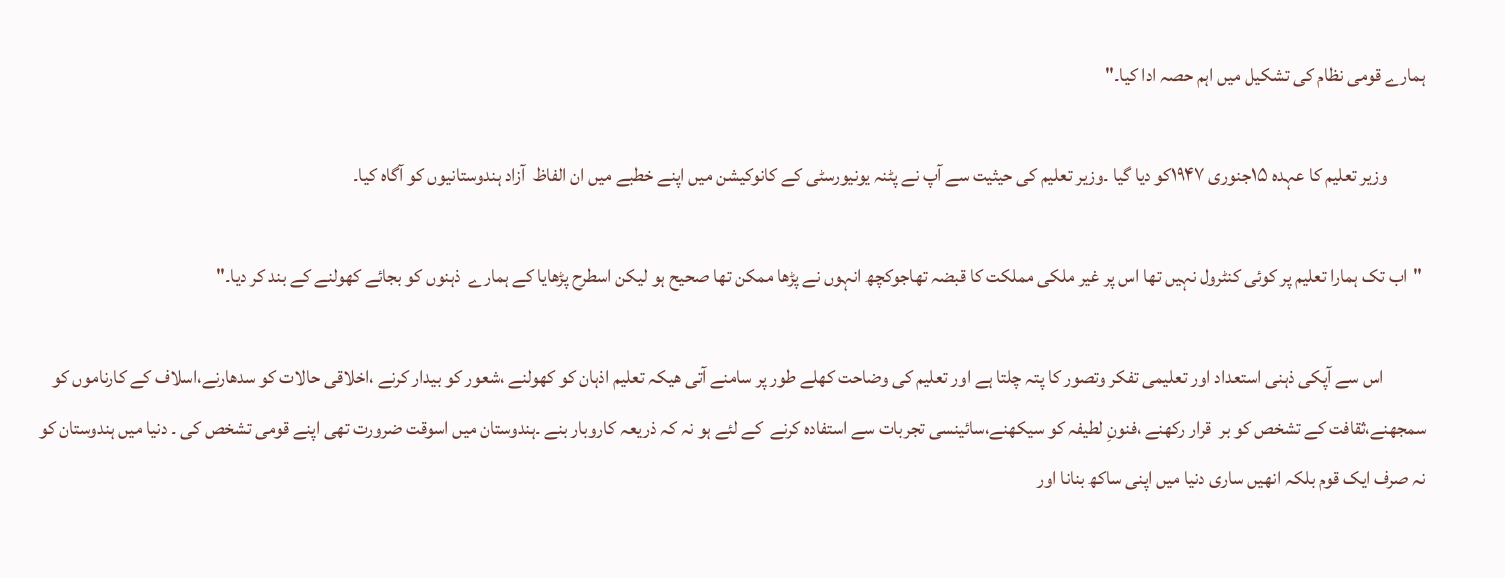ہمارے قومی نظام کی تشکیل میں اہم حصہ ادا کیا۔"

          وزیر تعلیم کا عہدہ ۱۵جنوری ۱۹۴۷کو دیا گیا ۔وزیر تعلیم کی حیثیت سے آپ نے پٹنہ یونیورسٹی کے کانوکیشن میں اپنے خطبے میں ان الفاظ  آزاد ہندوستانیوں کو آگاہ کیا۔

 "اب تک ہمارا تعلیم پر کوئی کنٹرول نہیں تھا اس پر غیر ملکی مملکت کا قبضہ تھاجوکچھ انہوں نے پڑھا ممکن تھا صحیح ہو لیکن اسطرح پڑھایا کے ہمارے  ذہنوں کو بجائے کھولنے کے بند کر دیا۔"

           اس سے آپکی ذہنی استعداد اور تعلیمی تفکر وتصور کا پتہ چلتا ہے اور تعلیم کی وضاحت کھلے طور پر سامنے آتی ھیکہ تعلیم اذہان کو کھولنے ،شعور کو بیدار کرنے ،اخلاقی حالات کو سدھارنے،اسلاف کے کارناموں کو سمجھنے،ثقافت کے تشخص کو بر  قرار رکھنے ،فنونِ لطیفہ کو سیکھنے،سائینسی تجربات سے استفادہ کرنے  کے لئے ہو نہ کہ ذریعہ کاروبار بنے ۔ہندوستان میں اسوقت ضرورت تھی اپنے قومی تشخص کی ۔ دنیا میں ہندوستان کو نہ صرف ایک قوم بلکہ انھیں ساری دنیا میں اپنی ساکھ بنانا اور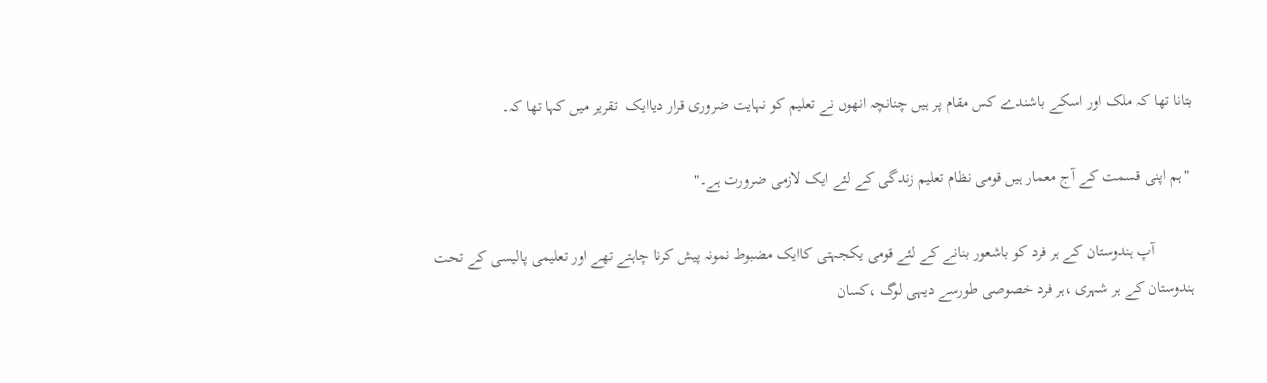بتانا تھا کہ ملک اور اسکے باشندے کس مقام پر ہیں چنانچہ انھوں نے تعلیم کو نہایت ضروری قرار دیاایک  تقریر میں کہا تھا کہ۔

 "ہم اپنی قسمت کے آج معمار ہیں قومی نظام تعلیم زندگی کے لئے ایک لازمی ضرورت ہے۔"

          آپ ہندوستان کے ہر فرد کو باشعور بنانے کے لئے قومی یکجہتی کاایک مضبوط نمونہ پیش کرنا چاہتے تھے اور تعلیمی پالیسی کے تحت ہندوستان کے ہر شہری ،ہر فرد خصوصی طورسے دیہی لوگ ،کسان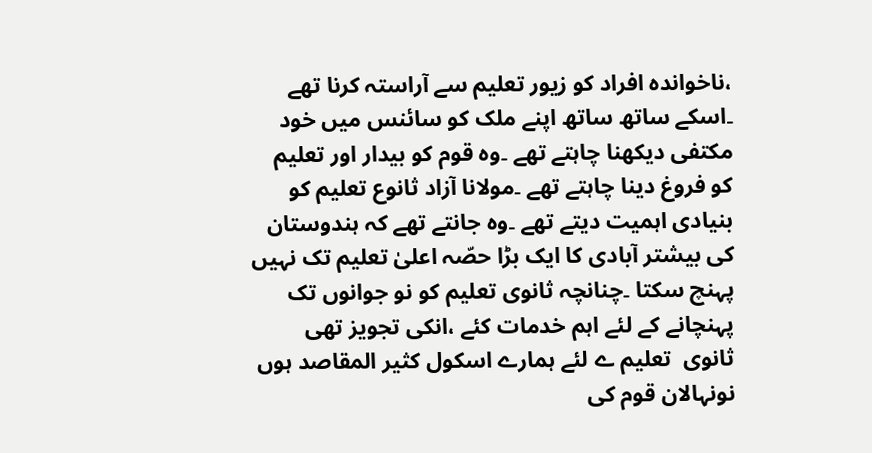،ناخواندہ افراد کو زیور تعلیم سے آراستہ کرنا تھے ۔اسکے ساتھ ساتھ اپنے ملک کو سائنس میں خود مکتفی دیکھنا چاہتے تھے ۔وہ قوم کو بیدار اور تعلیم کو فروغ دینا چاہتے تھے ۔مولانا آزاد ثانوع تعلیم کو بنیادی اہمیت دیتے تھے ۔وہ جانتے تھے کہ ہندوستان کی بیشتر آبادی کا ایک بڑا حصّہ اعلیٰ تعلیم تک نہیں پہنچ سکتا ۔چنانچہ ثانوی تعلیم کو نو جوانوں تک پہنچانے کے لئے اہم خدمات کئے ،انکی تجویز تھی ثانوی  تعلیم ے لئے ہمارے اسکول کثیر المقاصد ہوں نونہالان قوم کی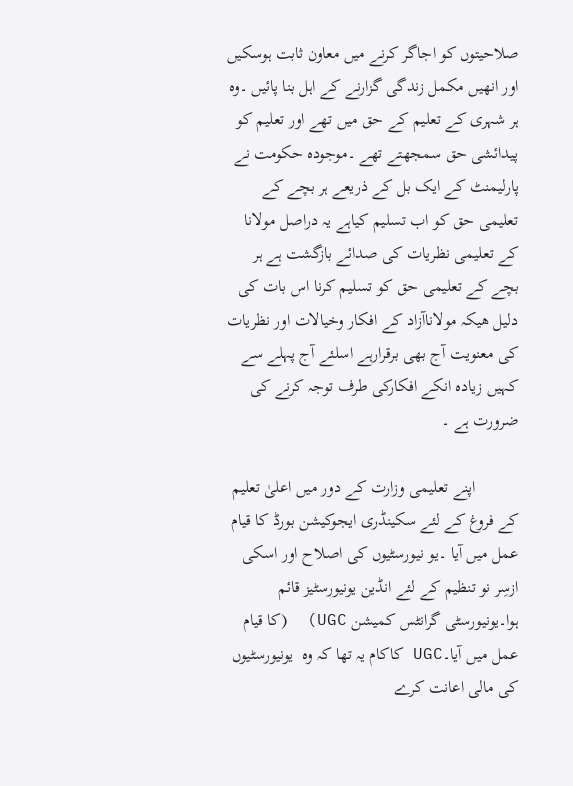صلاحیتوں کو اجاگر کرنے میں معاون ثابت ہوسکیں اور انھیں مکمل زندگی گزارنے کے اہل بنا پائیں ۔وہ ہر شہری کے تعلیم کے حق میں تھے اور تعلیم کو پیدائشی حق سمجھتے تھے ۔موجودہ حکومت نے پارلیمنٹ کے ایک بل کے ذریعے ہر بچے کے تعلیمی حق کو اب تسلیم کیاہے یہ دراصل مولانا کے تعلیمی نظریات کی صدائے بازگشت ہے ہر بچے کے تعلیمی حق کو تسلیم کرنا اس بات کی دلیل ھیکہ مولاناآزاد کے افکار وخیالات اور نظریات کی معنویت آج بھی برقرارہے اسلئے آج پہلے سے کہیں زیادہ انکے افکارکی طرف توجہ کرنے کی ضرورت ہے ۔

          اپنے تعلیمی وزارت کے دور میں اعلیٰ تعلیم کے فروغ کے لئے سکینڈری ایجوکیشن بورڈ کا قیام عمل میں آیا ۔یو نیورسٹیوں کی اصلاح اور اسکی ازسِر نو تنظیم کے لئے انڈین یونیورسٹیز قائم ہوا۔یونیورسٹی گرانٹس کمیشن UGC)  (کا قیام عمل میں آیا۔UGC کاکام یہ تھا کہ وہ  یونیورسٹیوں کی مالی اعانت کرے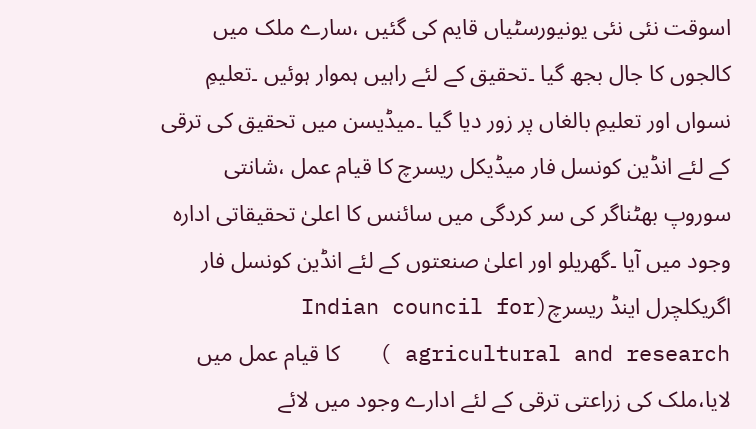اسوقت نئی نئی یونیورسٹیاں قایم کی گئیں ،سارے ملک میں کالجوں کا جال بجھ گیا ۔تحقیق کے لئے راہیں ہموار ہوئیں ۔تعلیمِ نسواں اور تعلیمِ بالغاں پر زور دیا گیا ۔میڈیسن میں تحقیق کی ترقی کے لئے انڈین کونسل فار میڈیکل ریسرچ کا قیام عمل ،شانتی سوروپ بھٹناگر کی سر کردگی میں سائنس کا اعلیٰ تحقیقاتی ادارہ وجود میں آیا ۔گھریلو اور اعلیٰ صنعتوں کے لئے انڈین کونسل فار اگریکلچرل اینڈ ریسرچ(Indian council for agricultural and research )   کا قیام عمل میں لایا،ملک کی زراعتی ترقی کے لئے ادارے وجود میں لائے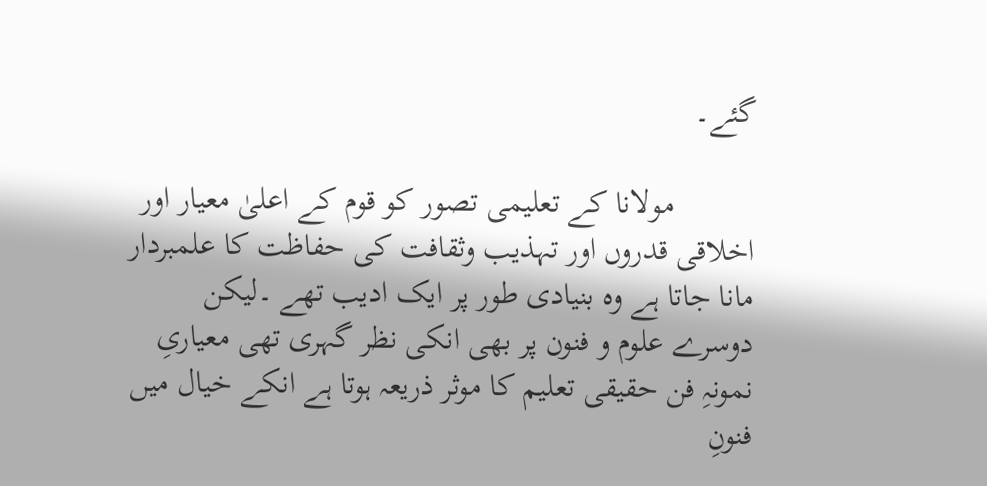گئے۔

          مولانا کے تعلیمی تصور کو قوم کے اعلیٰ معیار اور اخلاقی قدروں اور تہذیب وثقافت کی حفاظت کا علمبردار مانا جاتا ہے وہ بنیادی طور پر ایک ادیب تھے ۔لیکن دوسرے علوم و فنون پر بھی انکی نظر گہری تھی معیاریِ نمونہِ فن حقیقی تعلیم کا موثر ذریعہ ہوتا ہے انکے خیال میں فنونِ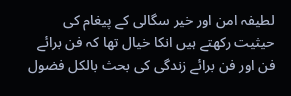لطیفہ امن اور خیر سگالی کے پیغام کی حیثیت رکھتے ہیں انکا خیال تھا کہ فن برائے فن اور فن برائے زندگی کی بحث بالکل فضول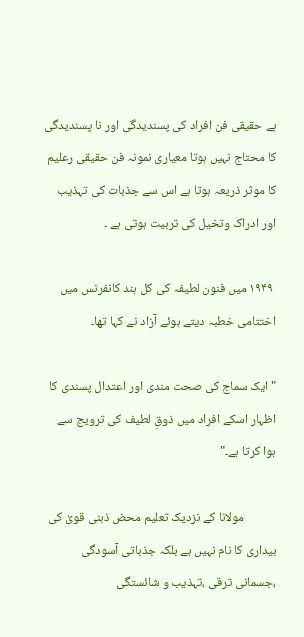ہے حقیقی فن افراد کی پسندیدگی اور نا پسندیدگی کا محتاج نہیں ہوتا معیاری نمونہ فن حقیقی رعلیم کا موثر ذریعہ ہوتا ہے اس سے جذبات کی تہذیب اور ادراک وتخیل کی تربیت ہوتی ہے ۔

 ۱۹۴۹ میں فنون لطیفہ کی کل ہند کانفرنس میں اختتامی خطبہ دیتے ہوئے آزاد نے کہا تھا۔

" ایک سماج کی صحت مندی اور اعتدال پسندی کا اظہار اسکے افراد میں ذوقِ لطیف کی ترویج سے ہوا کرتا ہے۔"

           مولانا کے نزدیک تعلیم محض ذہنی قویٰ کی بیداری کا نام نہیں ہے بلکہ جذباتی آسودگی ،جسمانی ترقی ،تہذیب و شائستگی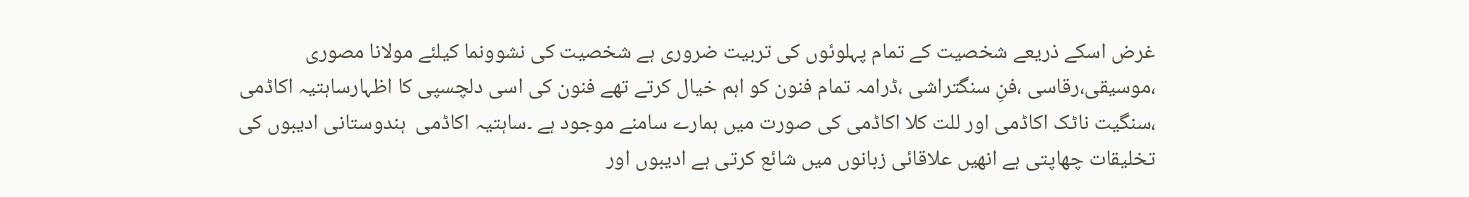غرض اسکے ذریعے شخصیت کے تمام پہلوئوں کی تربیت ضروری ہے شخصیت کی نشوونما کیلئے مولانا مصوری ،موسیقی،رقاسی ،فنِ سنگتراشی ،ڈرامہ تمام فنون کو اہم خیال کرتے تھے فنون کی اسی دلچسپی کا اظہارساہتیہ اکاڈمی ،سنگیت ناٹک اکاڈمی اور للت کلا اکاڈمی کی صورت میں ہمارے سامنے موجود ہے ۔ساہتیہ اکاڈمی  ہندوستانی ادیبوں کی تخلیقات چھاپتی ہے انھیں علاقائی زبانوں میں شائع کرتی ہے ادیبوں اور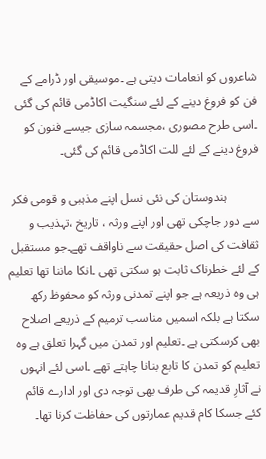شاعروں کو انعامات دیتی ہے ۔موسیقی اور ڈرامے کے فن کو فروغ دینے کے لئے سنگیت اکاڈمی قائم کی گئی ۔اسی طرح مصوری ،مجسمہ سازی جیسے فنون کو فروغ دینے کے لئے للت اکاڈمی قائم کی گئی۔

          ہندوستان کی نئی نسل اپنے مذہبی و قومی فکر سے دور جاچکی تھی اور اپنے ورثہ ، تاریخ ،تہذیب و ثقافت کی اصل حقیقت سے ناواقف تھے۔جو مستقبل کے لئے خطرناک ثابت ہو سکتی تھی ۔انکا ماننا تھا تعلیم ہی وہ ذریعہ ہے جو اپنے تمدنی ورثہ کو محفوظ رکھ سکتا ہے بلکہ اسمیں مناسب ترمیم کے ذریعے اصلاح بھی کرسکتی ہے ۔تعلیم اور تمدن میں گہرا تعلق ہے وہ تعلیم کو تمدن کا تابع بنانا چاہتے تھے ۔اسی لئے انہوں نے آثارِ قدیمہ کی طرف بھی توجہ دی اور ادارے قائم کئے جسکا کام قدیم عمارتوں کی حفاظت کرنا تھا۔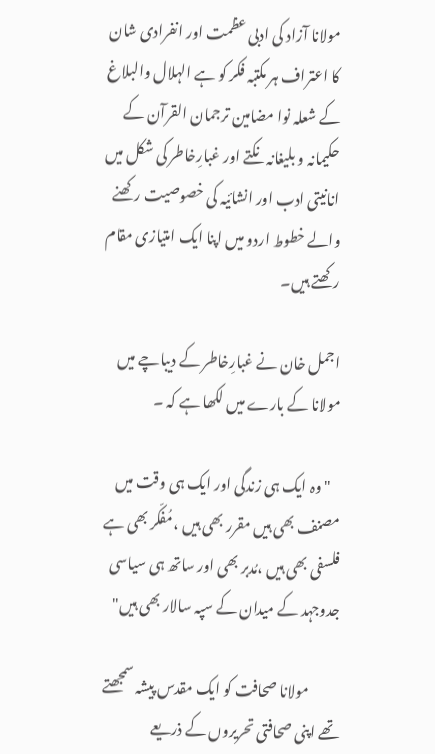مولانا آزاد کی ادبی عظمت اور انفرادی شان کا اعتراف ہر مکتبہ فکر کو ہے الہلال والبلاغ کے شعلہ نوا مضامین ترجمان القرآن کے حکیمانہ و بلیغانہ نکتے اور غبارِخاطر کی شکل میں انانیتی ادب اور انشائیہ کی خصوصیت رکھنے والے خطوط اردو میں اپنا ایک امتیازی مقام رکھتے ہیں۔

اجمل خان نے غبارِخاطر کے دیباچے میں مولانا کے بارے میں لکھا ہے کہ ۔

   "وہ ایک ہی زندگی اور ایک ہی وقت میں مصنف بھی ہیں مقرر بھی ہیں ،مُفکّر بھی ہے  فلسفی بھی ہیں ،مُدبر بھی اور ساتھ ہی سیاسی جدوجہد کے میدان کے سپہ سالار بھی ہیں"

           مولانا صحافت کو ایک مقدس پیشہ سمجھتے تھے اپنی صحافتی تحریروں کے ذریعے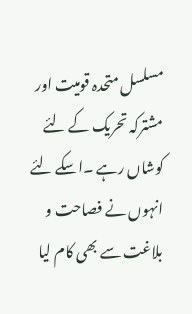مسلسل متحدہ قومیت اور مشترکہ تحریک کے لئے کوشاں رہے ۔اسکے لئے انہوں نے فصاحت و بلاغت سے بھی کام لیا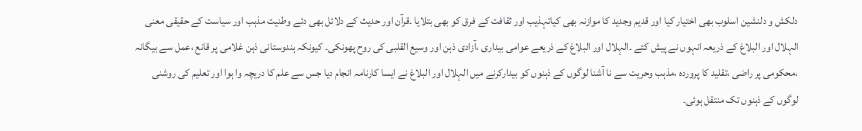دلکش و دلنشین اسلوب بھی اختیار کیا اور قدیم وجدید کا موازنہ بھی کیاتہذیب اور ثقافت کے فرق کو بھی بتلایا ۔قرآن اور حدیث کے دلائل بھی دئے وطنیت مذہب اور سیاست کے حقیقی معنی الہلال اور البلاغ کے ذریعہ انہوں نے پیش کئے ۔الہلال اور البلاغ کے ذریعے عوامی بیداری ،آزادی ذہن اور وسیع القلبی کی روح پھونکی۔ کیونکہ ہندوستانی ذہن غلامی پر قانع ،عمل سے بیگانہ ،محکومی پر راضی ،تقلید کا پروردہ ،مذہب وحریت سے نا آشنا لوگوں کے ذہنوں کو بیدارکرنے میں الہلال اور البلاغ نے ایسا کارنامہ انجام دیا جس سے علم کا دریچہ وا ہوا اور تعلیم کی روشنی لوگوں کے ذہنوں تک منتقل ہوئی۔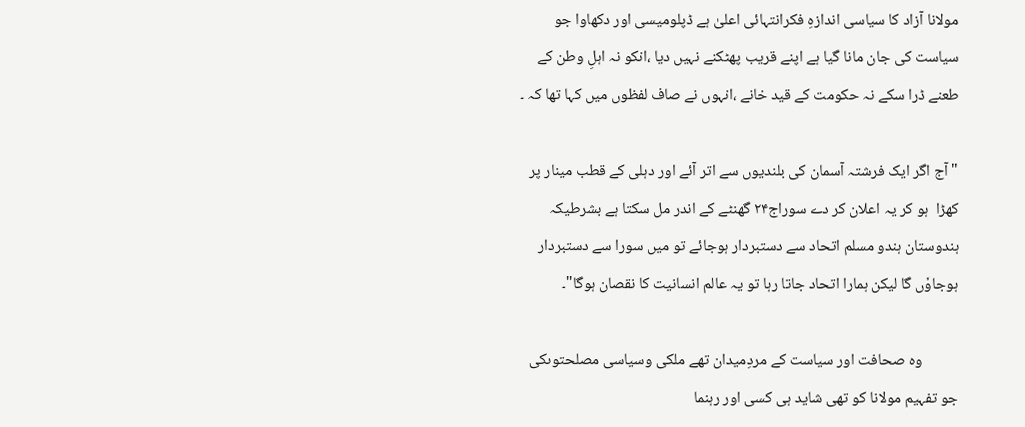مولانا آزاد کا سیاسی اندازہِ فکرانتہائی اعلیٰ ہے ڈپلومیسی اور دکھاوا جو سیاست کی جان مانا گیا ہے اپنے قریب پھٹکنے نہیں دیا ،انکو نہ اہلِ وطن کے طعنے ڈرا سکے نہ حکومت کے قید خانے ،انہوں نے صاف لفظوں میں کہا تھا کہ ۔

" آج اگر ایک فرشتہ آسمان کی بلندیوں سے اتر آئے اور دہلی کے قطب مینار پر کھڑا  ہو کر یہ اعلان کر دے سوراج۲۴ گھنٹے کے اندر مل سکتا ہے بشرطیکہ ہندوستان ہندو مسلم اتحاد سے دستبردار ہوجائے تو میں سورا سے دستبردار ہوجاوٗں گا لیکن ہمارا اتحاد جاتا رہا تو یہ عالم انسانیت کا نقصان ہوگا"۔

          وہ صحافت اور سیاست کے مردِمیدان تھے ملکی وسیاسی مصلحتوںکی جو تفہیم مولانا کو تھی شاید ہی کسی اور رہنما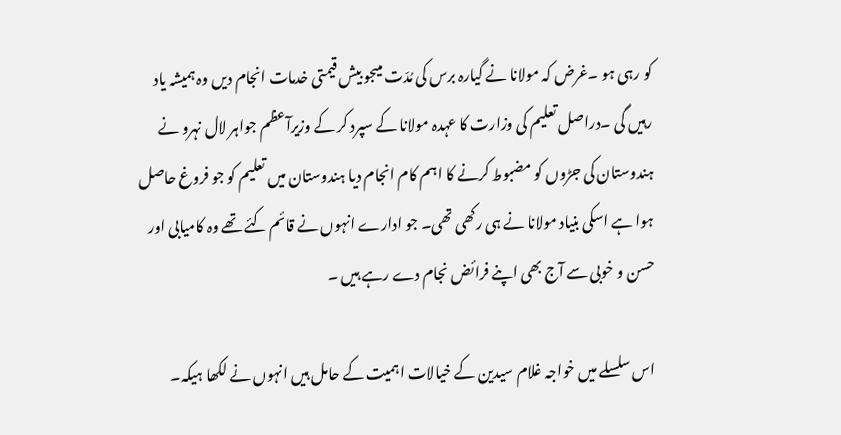کو رہی ہو ۔غرض کہ مولانا نے گیارہ برس کی مُدّت میںجو بیش قیمتی خدمات انجام دیں وہ ہمیشہ یاد رہیں گی ۔دراصل تعلیم کی وزارت کا عہدہ مولانا کے سپرد کر کے وزیرآعظم جواہر لال نہرو نے ہندوستان کی جڑوں کو مضبوط کرنے کا اہم کام انجام دیا ہندوستان میں تعلیم کو جو فروغ حاصل ہوا ہے اسکی بنیاد مولانا نے ہی رکھی تھی۔ جو ادارے انہوں نے قائم کئے تھے وہ کامیابی اور حسن و خوبی سے آج بھی اپنے فرائض نجام دے رہے ہیں ۔

اس سلسلے میں خواجہ غلام سیدین کے خیالات اہمیت کے حامل ہیں انہوں نے لکھا ہیکہ۔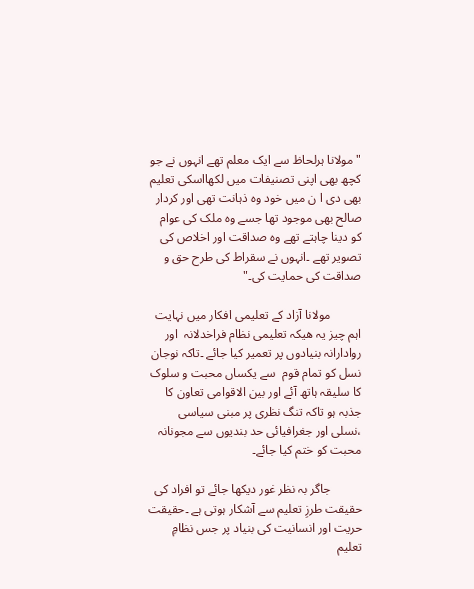"مولانا ہرلحاظ سے ایک معلم تھے انہوں نے جو کچھ بھی اپنی تصنیفات میں لکھااسکی تعلیم بھی دی ا ن میں خود وہ ذہانت تھی اور کردار صالح بھی موجود تھا جسے وہ ملک کی عوام کو دینا چاہتے تھے وہ صداقت اور اخلاص کی تصویر تھے ۔انہوں نے سقراط کی طرح حق و صداقت کی حمایت کی۔"

          مولانا آزاد کے تعلیمی افکار میں نہایت اہم چیز یہ ھیکہ تعلیمی نظام فراخدلانہ  اور روادارانہ بنیادوں پر تعمیر کیا جائے ۔تاکہ نوجان نسل کو تمام قوم  سے یکساں محبت و سلوک کا سلیقہ ہاتھ آئے اور بین الاقوامی تعاون کا جذبہ ہو تاکہ تنگ نظری پر مبنی سیاسی ،نسلی اور جغرافیائی حد بندیوں سے مجونانہ محبت کو ختم کیا جائے۔

          جاگر بہ نظر غور دیکھا جائے تو افراد کی حقیقت طرزِ تعلیم سے آشکار ہوتی ہے ۔حقیقت حریت اور انسانیت کی بنیاد پر جس نظامِ تعلیم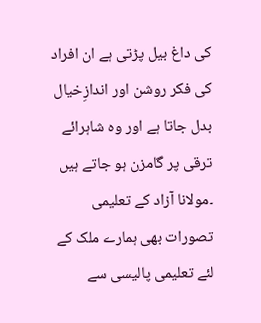کی داغ بیل پڑتی ہے ان افراد کی فکر روشن اور اندازِخیال بدل جاتا ہے اور وہ شاہرائے ترقی پر گامزن ہو جاتے ہیں ۔مولانا آزاد کے تعلیمی تصورات بھی ہمارے ملک کے لئے تعلیمی پالیسی سے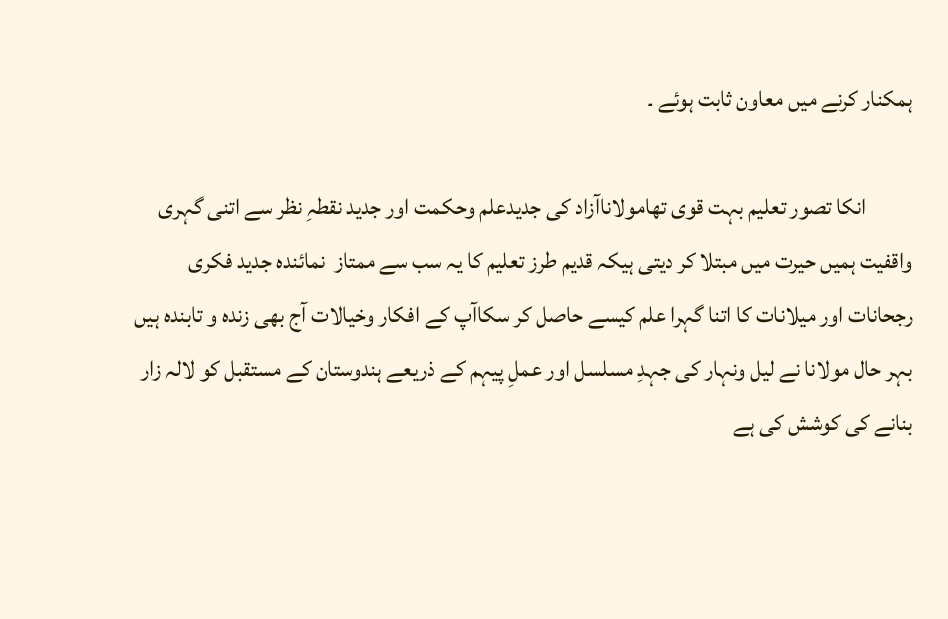ہمکنار کرنے میں معاون ثابت ہوئے ۔

          انکا تصور تعلیم بہت قوی تھامولاناآزاد کی جدیدعلم وحکمت اور جدید نقطہِ نظر سے اتنی گہری واقفیت ہمیں حیرت میں مبتلا کر دیتی ہیکہ قدیم طرز تعلیم کا یہ سب سے ممتاز  نمائندہ جدید فکری رجحانات اور میلانات کا اتنا گہرا علم کیسے حاصل کر سکاآپ کے افکار وخیالات آج بھی زندہ و تابندہ ہیں بہر حال مولانا نے لیل ونہار کی جہدِ مسلسل اور عملِ پیہم کے ذریعے ہندوستان کے مستقبل کو لالہ زار بنانے کی کوشش کی ہے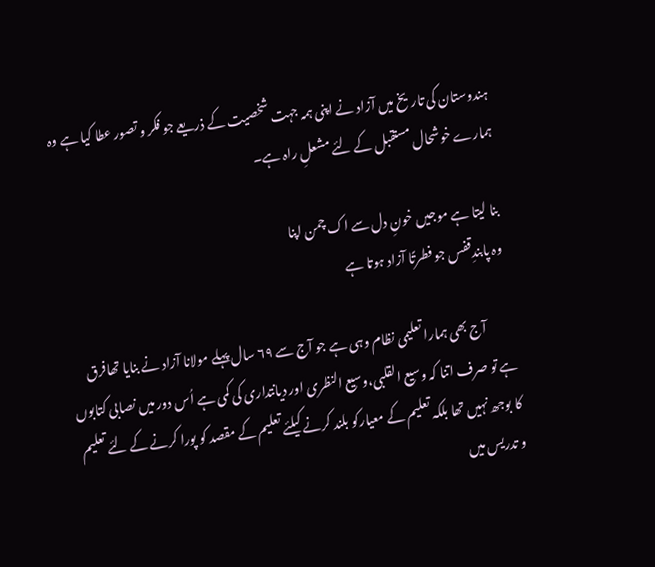ہندوستان کی تاریخ میں آزاد نے اپنی ہمہ جہت شخصیت کے ذریعے جو فکر و تصور عطا کیا ہے وہ ہمارے خوشحال مستقبل کے لئے مشعلِ راہ ہے۔

 بنا لیتا ہے موجیں خونِ دل سے اک چمن اپنا
 وہ پابندِقفس جو فطرتًا آزاد ہوتا ہے

           آج بھی ہمارا تعلیمی نظام وہی ہے جو آج سے ۶۹ سال پہلے مولانا آزاد نے بنایا تھافرق ہے تو صرف اتنا کہ وسیع القلبی،وسیع النظری اور دیانتداری کی کمی ہے اُس دور میں نصابی کتابوں کا بوجھ نہیں تھا بلکہ تعلیم کے معیارکو بلند کرنے کیلئے تعلیم کے مقصد کو پورا کرنے کے لئے تعلیم و تدریس میں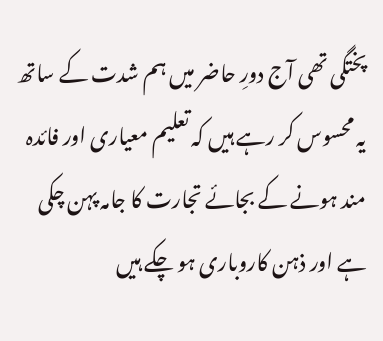پختگی تھی آج دورِ حاضر میں ہم شدت کے ساتھ یہ محسوس کر رہے ہیں کہ تعلیم معیاری اور فائدہ مند ہونے کے بجائے تجارت کا جامہ پہن چکی ہے اور ذہن کاروباری ہو چکے ہیں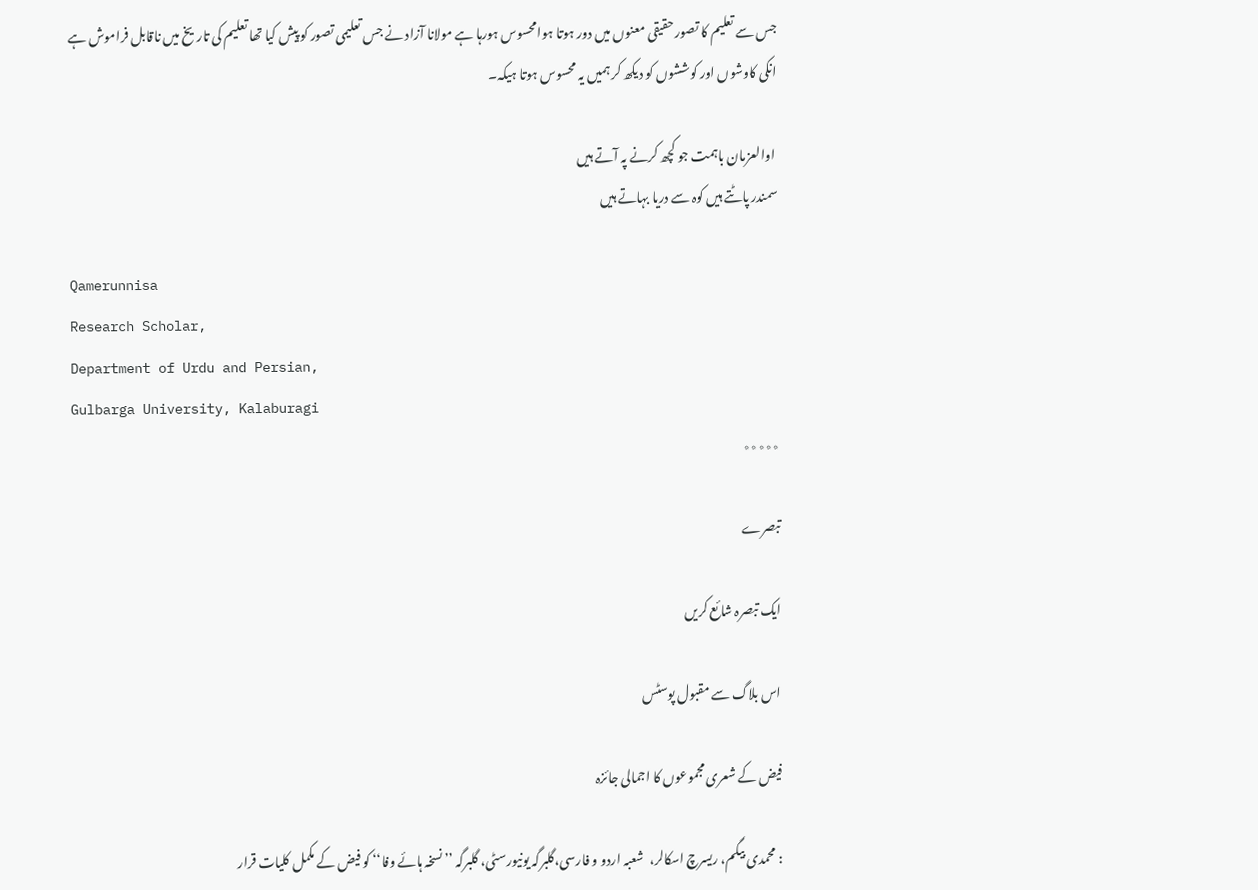جس سے تعلیم کا تصور حقیقی معنوں میں دور ہوتا ہوامحسوس ہورہا ہے مولانا آزاد نے جس تعلیمی تصور کو پیش کیا تھا تعلیم کی تاریخ میں ناقابل فراموش ہے انکی کاوشوں اور کوششوں کو دیکھ کر ہمیں یہ محسوس ہوتا ہیکہ۔

 اوالعزمان باہمت جو کچھ کرنے پہ آتے ہیں
سمندر پاٹتے ہیں کوہ سے دریا بہاتے ہیں

Qamerunnisa
Research Scholar,
Department of Urdu and Persian,
Gulbarga University, Kalaburagi
٭٭٭٭٭

تبصرے

ایک تبصرہ شائع کریں

اس بلاگ سے مقبول پوسٹس

فیض کے شعری مجموعوں کا اجمالی جائزہ

: محمدی بیگم، ریسرچ اسکالر،  شعبہ اردو و فارسی،گلبرگہ یونیورسٹی، گلبرگہ ’’نسخہ ہائے وفا‘‘ کو فیض کے مکمل کلیات قرار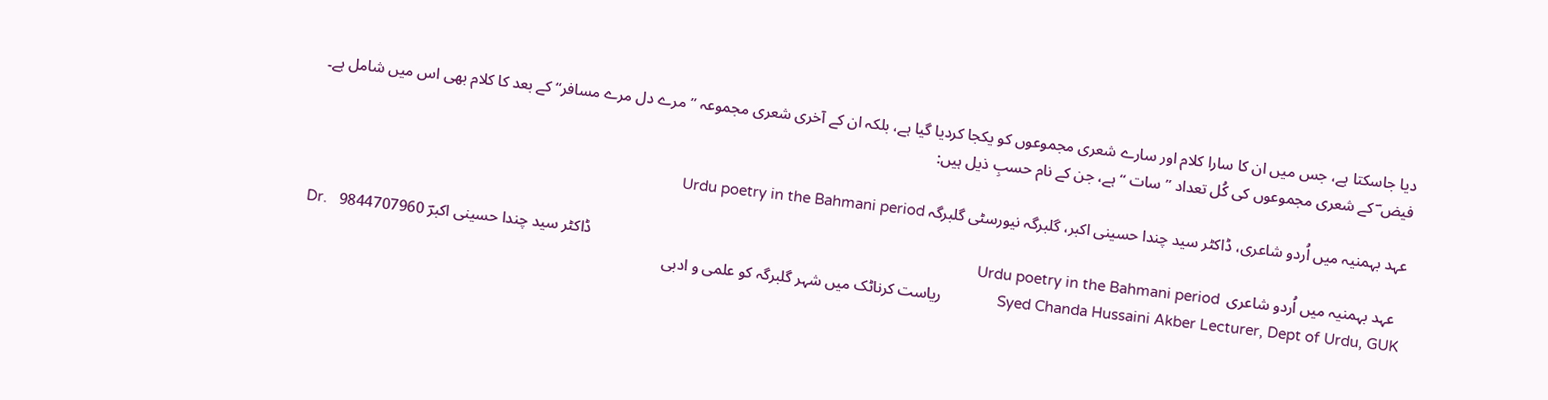دیا جاسکتا ہے، جس میں ان کا سارا کلام اور سارے شعری مجموعوں کو یکجا کردیا گیا ہے، بلکہ ان کے آخری شعری مجموعہ ’’ مرے دل مرے مسافر‘‘ کے بعد کا کلام بھی اس میں شامل ہے۔  فیض ؔ کے شعری مجموعوں کی کُل تعداد ’’سات ‘‘ ہے، جن کے نام حسبِ ذیل ہیں:

عہد بہمنیہ میں اُردو شاعری، ڈاکٹر سید چندا حسینی اکبر، گلبرگہ نیورسٹی گلبرگہ Urdu poetry in the Bahmani period

  عہد بہمنیہ میں اُردو شاعری  Urdu poetry in the Bahmani period                                                                                                 ڈاکٹر سید چندا حسینی اکبرؔ 9844707960   Dr. Syed Chanda Hussaini Akber Lecturer, Dept of Urdu, GUK              ریاست کرناٹک میں شہر گلبرگہ کو علمی و ادبی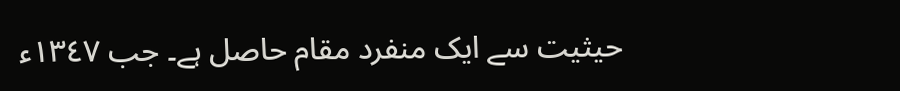حیثیت سے ایک منفرد مقام حاصل ہے۔ جب ١٣٤٧ء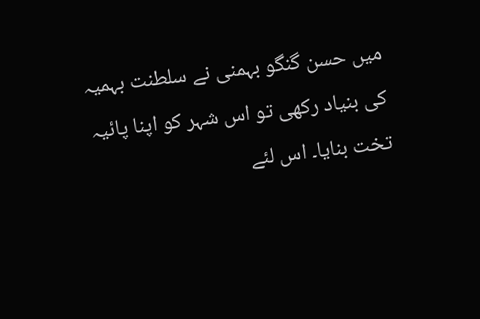میں حسن گنگو بہمنی نے سلطنت بہمیہ کی بنیاد رکھی تو اس شہر کو اپنا پائیہ تخت بنایا۔ اس لئے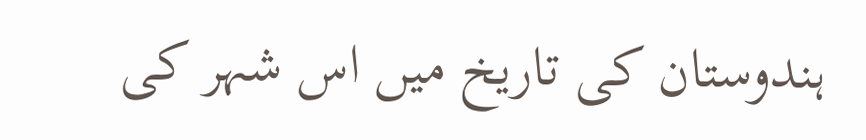ہندوستان کی تاریخ میں اس شہر کی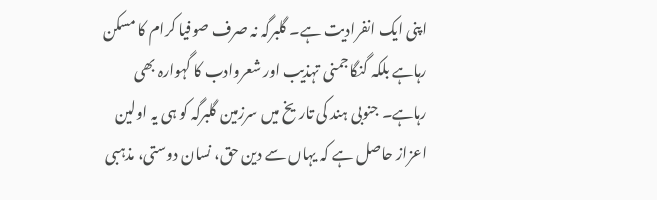اپنی ایک انفرادیت ہے۔ گلبرگہ نہ صرف صوفیا کرام کا مسکن رہاہے بلکہ گنگاجمنی تہذیب اور شعروادب کا گہوارہ بھی رہاہے۔ جنوبی ہند کی تاریخ میں سرزمین گلبرگہ کو ہی یہ اولین اعزاز حاصل ہے کہ یہاں سے دین حق، نسان دوستی، مذہبی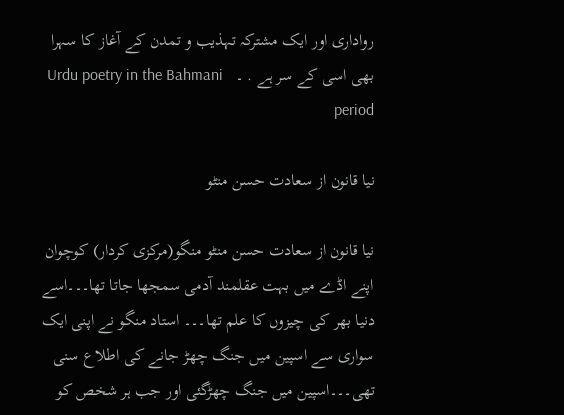رواداری اور ایک مشترکہ تہذیب و تمدن کے آغاز کا سہرا بھی اسی کے سر ہے . ۔   Urdu poetry in the Bahmani period

نیا قانون از سعادت حسن منٹو

نیا قانون از سعادت حسن منٹو منگو(مرکزی کردار) کوچوان اپنے اڈے میں بہت عقلمند آدمی سمجھا جاتا تھا۔۔۔اسے دنیا بھر کی چیزوں کا علم تھا۔۔۔ استاد منگو نے اپنی ایک سواری سے اسپین میں جنگ چھڑ جانے کی اطلاع سنی تھی۔۔۔اسپین میں جنگ چھڑگئی اور جب ہر شخص کو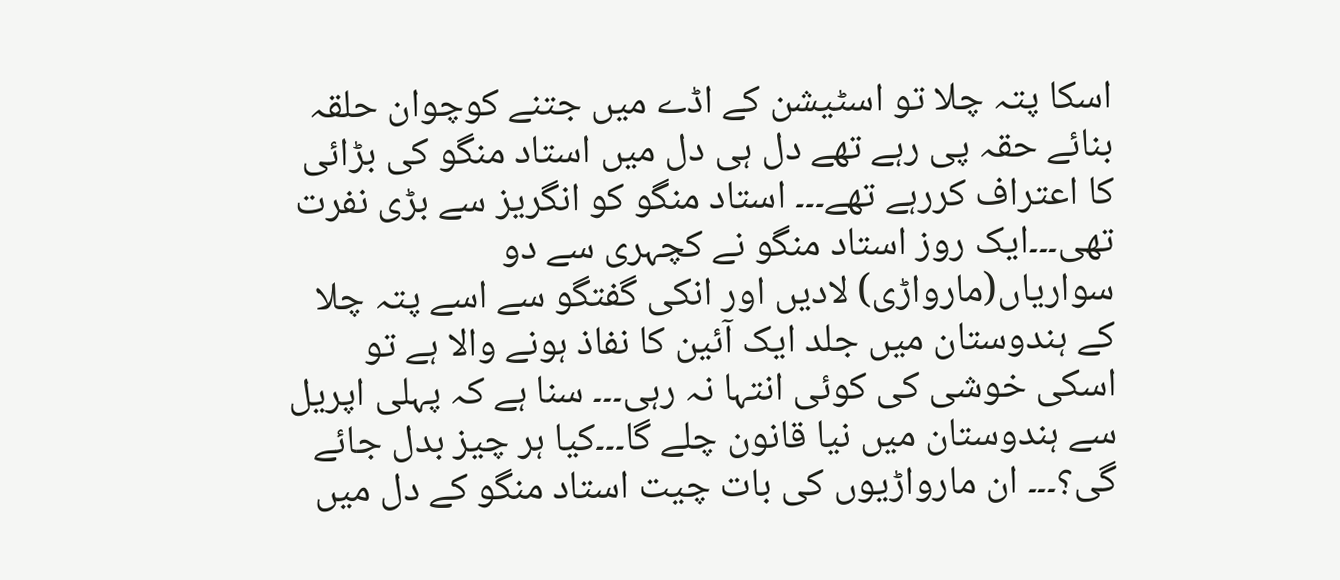اسکا پتہ چلا تو اسٹیشن کے اڈے میں جتنے کوچوان حلقہ بنائے حقہ پی رہے تھے دل ہی دل میں استاد منگو کی بڑائی کا اعتراف کررہے تھے۔۔۔ استاد منگو کو انگریز سے بڑی نفرت تھی۔۔۔ایک روز استاد منگو نے کچہری سے دو سواریاں(مارواڑی) لادیں اور انکی گفتگو سے اسے پتہ چلا کے ہندوستان میں جلد ایک آئین کا نفاذ ہونے والا ہے تو اسکی خوشی کی کوئی انتہا نہ رہی۔۔۔ سنا ہے کہ پہلی اپریل سے ہندوستان میں نیا قانون چلے گا۔۔۔کیا ہر چیز بدل جائے گی؟۔۔۔ ان مارواڑیوں کی بات چیت استاد منگو کے دل میں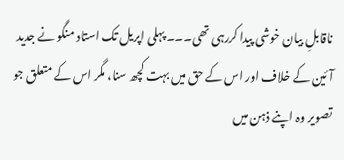ناقابلِ بیان خوشی پیدا کررہی تھی۔۔۔ پہلی اپریل تک استاد منگو نے جدید آئین کے خلاف اور اس کے حق میں بہت کچھ سنا، مگر اس کے متعلق جو تصویر وہ اپنے ذہن میں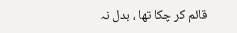قائم کر چکا تھا ، بدل نہ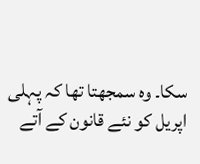سکا۔ وہ سمجھتا تھا کہ پہلی اپریل کو نئے قانون کے آتے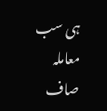ہی سب معاملہ صاف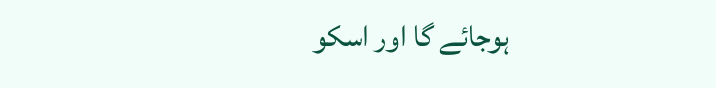ہوجائے گا اور اسکو